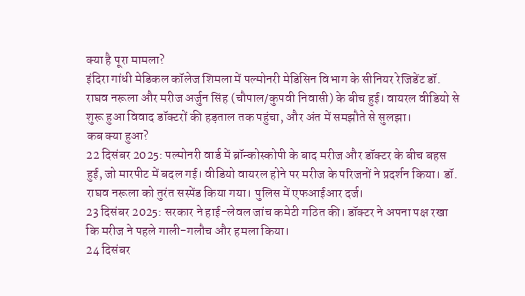क्या है पूरा मामला?
इंदिरा गांधी मेडिकल कॉलेज शिमला में पल्मोनरी मेडिसिन विभाग के सीनियर रेजिडेंट डॉ. राघव नरूला और मरीज अर्जुन सिंह (चौपाल/कुपवी निवासी) के बीच हुई। वायरल वीडियो से शुरू हुआ विवाद डॉक्टरों की हड़ताल तक पहुंचा, और अंत में समझौते से सुलझा।
कब क्या हुआ?
22 दिसंबर 2025: पल्मोनरी वार्ड में ब्रॉन्कोस्कोपी के बाद मरीज और डॉक्टर के बीच बहस हुई, जो मारपीट में बदल गई। वीडियो वायरल होने पर मरीज के परिजनों ने प्रदर्शन किया। डॉ. राघव नरूला को तुरंत सस्पेंड किया गया। पुलिस में एफआईआर दर्ज।
23 दिसंबर 2025: सरकार ने हाई-लेवल जांच कमेटी गठित की। डॉक्टर ने अपना पक्ष रखा कि मरीज ने पहले गाली-गलौच और हमला किया।
24 दिसंबर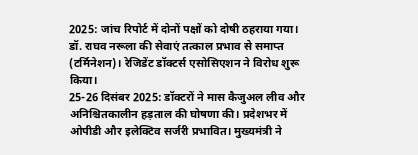2025: जांच रिपोर्ट में दोनों पक्षों को दोषी ठहराया गया। डॉ. राघव नरूला की सेवाएं तत्काल प्रभाव से समाप्त (टर्मिनेशन)। रेजिडेंट डॉक्टर्स एसोसिएशन ने विरोध शुरू किया।
25-26 दिसंबर 2025: डॉक्टरों ने मास कैजुअल लीव और अनिश्चितकालीन हड़ताल की घोषणा की। प्रदेशभर में ओपीडी और इलेक्टिव सर्जरी प्रभावित। मुख्यमंत्री ने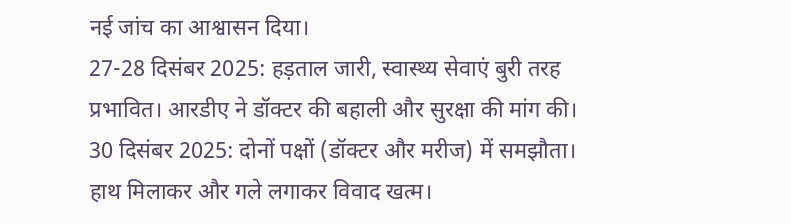नई जांच का आश्वासन दिया।
27-28 दिसंबर 2025: हड़ताल जारी, स्वास्थ्य सेवाएं बुरी तरह प्रभावित। आरडीए ने डॉक्टर की बहाली और सुरक्षा की मांग की।
30 दिसंबर 2025: दोनों पक्षों (डॉक्टर और मरीज) में समझौता। हाथ मिलाकर और गले लगाकर विवाद खत्म।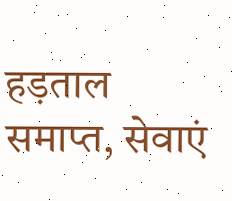हड़ताल समाप्त, सेवाएं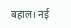बहाल। नई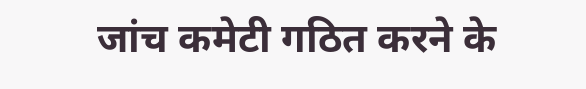जांच कमेटी गठित करने के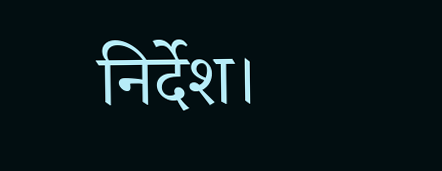निर्देश।